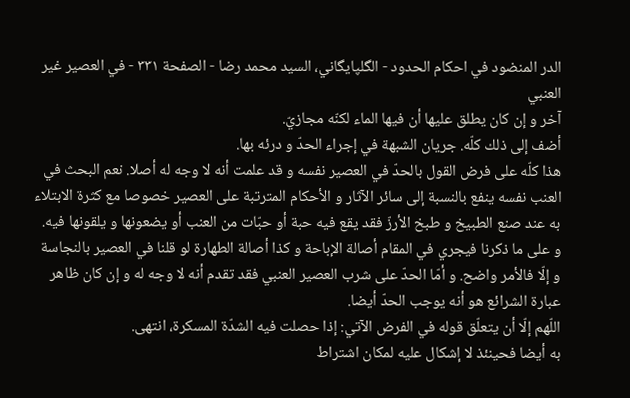الدر المنضود في احكام الحدود - الگلپايگاني، السيد محمد رضا - الصفحة ٣٣١ - في العصير غير العنبي
آخر و إن كان يطلق عليها أن فيها الماء لكنّه مجازيّ.
أضف إلى ذلك كلّه. جريان الشبهة في إجراء الحدّ و درئه بها.
هذا كلّه على فرض القول بالحدّ في العصير نفسه و قد علمت أنه لا وجه له أصلا. نعم البحث في العنب نفسه ينفع بالنسبة إلى سائر الآثار و الأحكام المترتبة على العصير خصوصا مع كثرة الابتلاء به عند صنع الطبيخ و طبخ الأرزّ فقد يقع فيه حبة أو حبّات من العنب أو يضعونها و يلقونها فيه.
و على ما ذكرنا فيجري في المقام أصالة الإباحة و كذا أصالة الطهارة لو قلنا في العصير بالنجاسة و إلّا فالأمر واضح. و أمّا الحدّ على شرب العصير العنبي فقد تقدم أنه لا وجه له و إن كان ظاهر عبارة الشرائع هو أنه يوجب الحدّ أيضا.
اللّهم إلّا أن يتعلّق قوله في الفرض الآتي: إذا حصلت فيه الشدّة المسكرة، انتهى.
به أيضا فحينئذ لا إشكال عليه لمكان اشتراط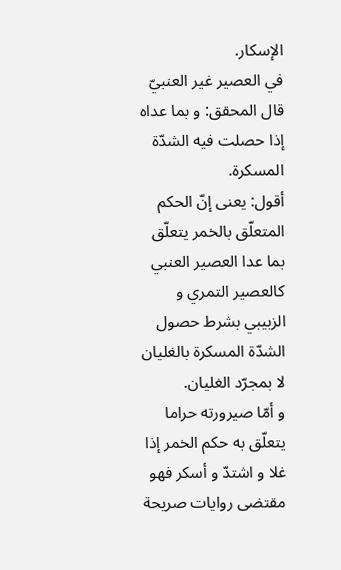الإسكار.
في العصير غير العنبيّ
قال المحقق: و بما عداه إذا حصلت فيه الشدّة المسكرة.
أقول: يعنى إنّ الحكم المتعلّق بالخمر يتعلّق بما عدا العصير العنبي كالعصير التمري و الزبيبي بشرط حصول الشدّة المسكرة بالغليان لا بمجرّد الغليان.
و أمّا صيرورته حراما يتعلّق به حكم الخمر إذا غلا و اشتدّ و أسكر فهو مقتضى روايات صريحة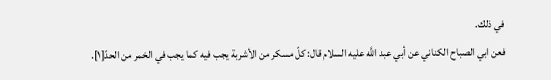في ذلك.
فعن ابي الصباح الكناني عن أبي عبد اللَّه عليه السلام قال: كلّ مسكر من الأشربة يجب فيه كما يجب في الخمر من الحدّ[١].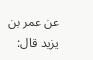عن عمر بن يزيد قال: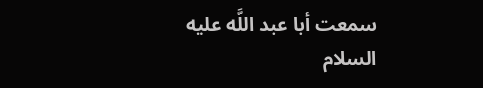سمعت أبا عبد اللَّه عليه السلام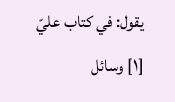يقول: في كتاب عليّ
[١] وسائل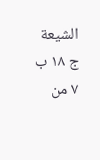الشيعة ج ١٨ ب ٧ من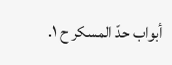أبواب حدّ المسكر ح ١.